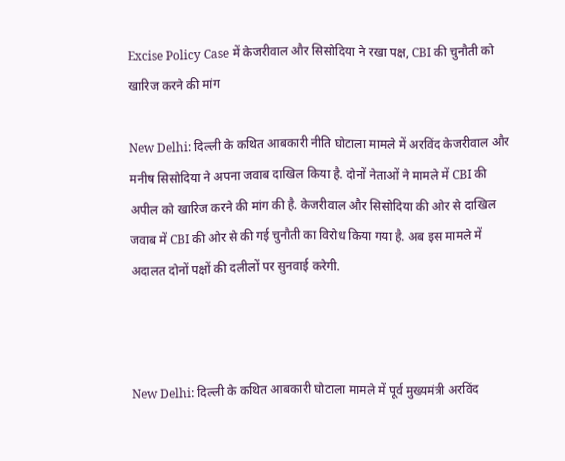Excise Policy Case में केजरीवाल और सिसोदिया ने रखा पक्ष, CBI की चुनौती को खारिज करने की मांग

New Delhi: दिल्ली के कथित आबकारी नीति घोटाला मामले में अरविंद केजरीवाल और मनीष सिसोदिया ने अपना जवाब दाखिल किया है. दोनों नेताओं ने मामले में CBI की अपील को खारिज करने की मांग की है. केजरीवाल और सिसोदिया की ओर से दाखिल जवाब में CBI की ओर से की गई चुनौती का विरोध किया गया है. अब इस मामले में अदालत दोनों पक्षों की दलीलों पर सुनवाई करेगी.



New Delhi: दिल्ली के कथित आबकारी घोटाला मामले में पूर्व मुख्यमंत्री अरविंद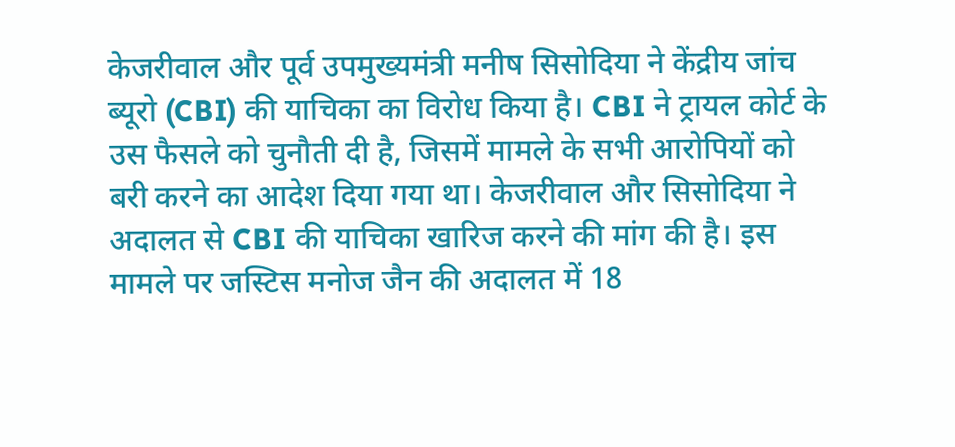केजरीवाल और पूर्व उपमुख्यमंत्री मनीष सिसोदिया ने केंद्रीय जांच ब्यूरो (CBI) की याचिका का विरोध किया है। CBI ने ट्रायल कोर्ट के उस फैसले को चुनौती दी है, जिसमें मामले के सभी आरोपियों को बरी करने का आदेश दिया गया था। केजरीवाल और सिसोदिया ने अदालत से CBI की याचिका खारिज करने की मांग की है। इस मामले पर जस्टिस मनोज जैन की अदालत में 18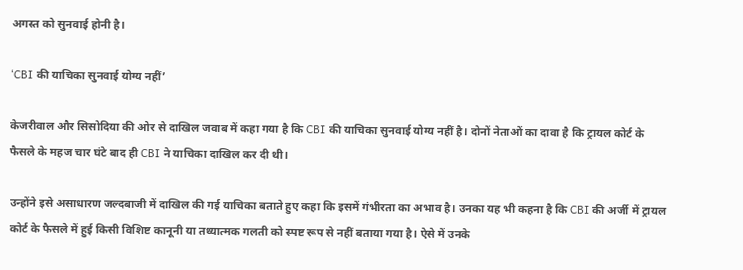अगस्त को सुनवाई होनी है।

‘CBI की याचिका सुनवाई योग्य नहीं’

केजरीवाल और सिसोदिया की ओर से दाखिल जवाब में कहा गया है कि CBI की याचिका सुनवाई योग्य नहीं है। दोनों नेताओं का दावा है कि ट्रायल कोर्ट के फैसले के महज चार घंटे बाद ही CBI ने याचिका दाखिल कर दी थी।

उन्होंने इसे असाधारण जल्दबाजी में दाखिल की गई याचिका बताते हुए कहा कि इसमें गंभीरता का अभाव है। उनका यह भी कहना है कि CBI की अर्जी में ट्रायल कोर्ट के फैसले में हुई किसी विशिष्ट कानूनी या तथ्यात्मक गलती को स्पष्ट रूप से नहीं बताया गया है। ऐसे में उनके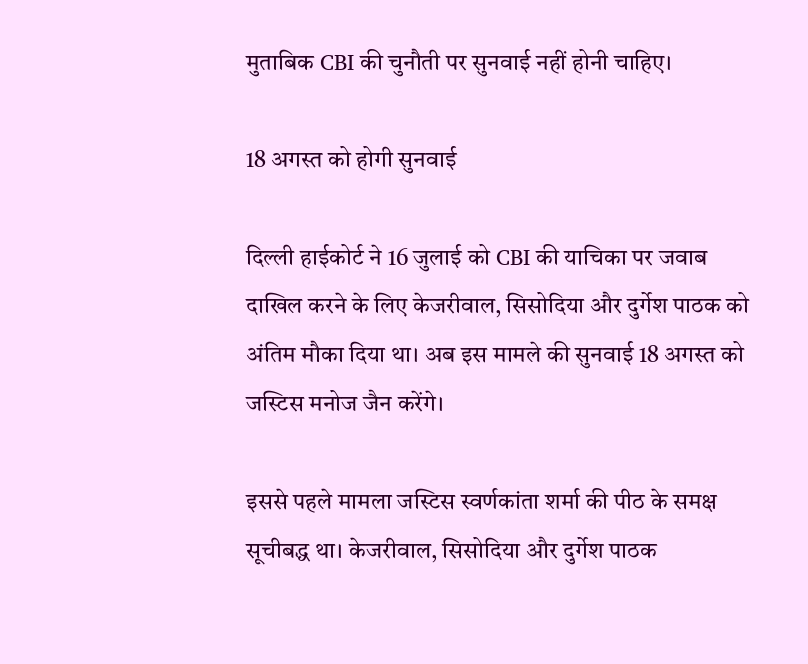मुताबिक CBI की चुनौती पर सुनवाई नहीं होनी चाहिए।

18 अगस्त को होगी सुनवाई

दिल्ली हाईकोर्ट ने 16 जुलाई को CBI की याचिका पर जवाब दाखिल करने के लिए केजरीवाल, सिसोदिया और दुर्गेश पाठक को अंतिम मौका दिया था। अब इस मामले की सुनवाई 18 अगस्त को जस्टिस मनोज जैन करेंगे।

इससे पहले मामला जस्टिस स्वर्णकांता शर्मा की पीठ के समक्ष सूचीबद्ध था। केजरीवाल, सिसोदिया और दुर्गेश पाठक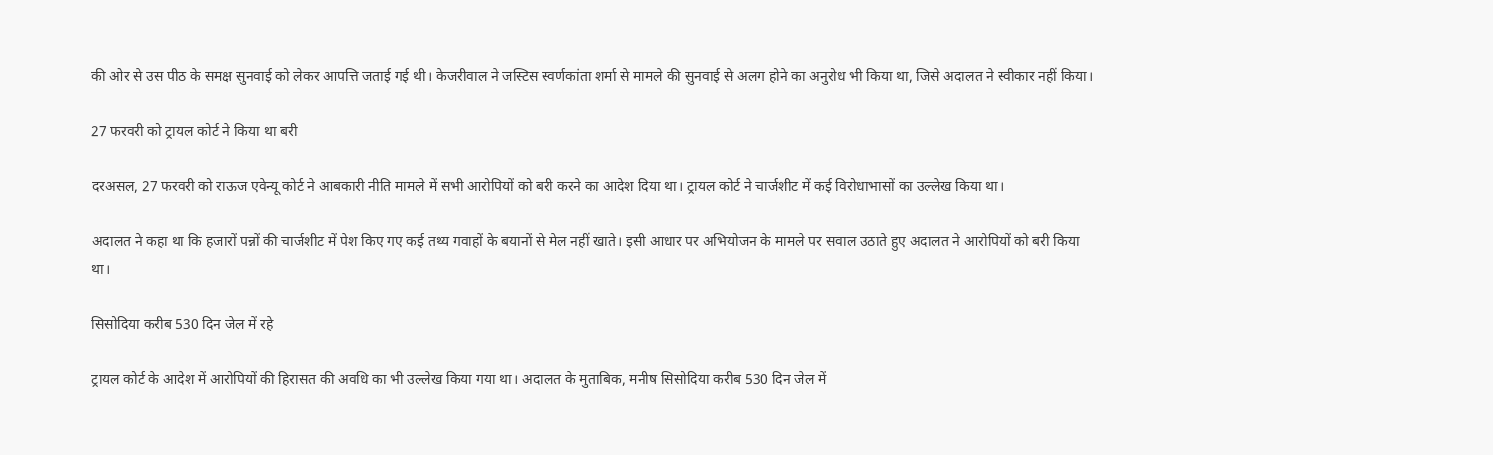की ओर से उस पीठ के समक्ष सुनवाई को लेकर आपत्ति जताई गई थी। केजरीवाल ने जस्टिस स्वर्णकांता शर्मा से मामले की सुनवाई से अलग होने का अनुरोध भी किया था, जिसे अदालत ने स्वीकार नहीं किया।

27 फरवरी को ट्रायल कोर्ट ने किया था बरी

दरअसल, 27 फरवरी को राऊज एवेन्यू कोर्ट ने आबकारी नीति मामले में सभी आरोपियों को बरी करने का आदेश दिया था। ट्रायल कोर्ट ने चार्जशीट में कई विरोधाभासों का उल्लेख किया था।

अदालत ने कहा था कि हजारों पन्नों की चार्जशीट में पेश किए गए कई तथ्य गवाहों के बयानों से मेल नहीं खाते। इसी आधार पर अभियोजन के मामले पर सवाल उठाते हुए अदालत ने आरोपियों को बरी किया था।

सिसोदिया करीब 530 दिन जेल में रहे

ट्रायल कोर्ट के आदेश में आरोपियों की हिरासत की अवधि का भी उल्लेख किया गया था। अदालत के मुताबिक, मनीष सिसोदिया करीब 530 दिन जेल में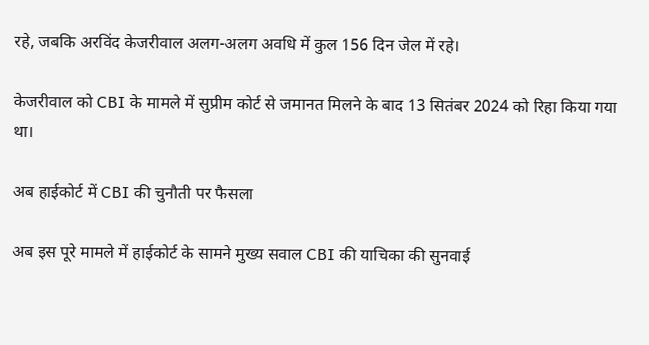रहे, जबकि अरविंद केजरीवाल अलग-अलग अवधि में कुल 156 दिन जेल में रहे।

केजरीवाल को CBI के मामले में सुप्रीम कोर्ट से जमानत मिलने के बाद 13 सितंबर 2024 को रिहा किया गया था।

अब हाईकोर्ट में CBI की चुनौती पर फैसला

अब इस पूरे मामले में हाईकोर्ट के सामने मुख्य सवाल CBI की याचिका की सुनवाई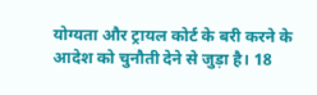योग्यता और ट्रायल कोर्ट के बरी करने के आदेश को चुनौती देने से जुड़ा है। 18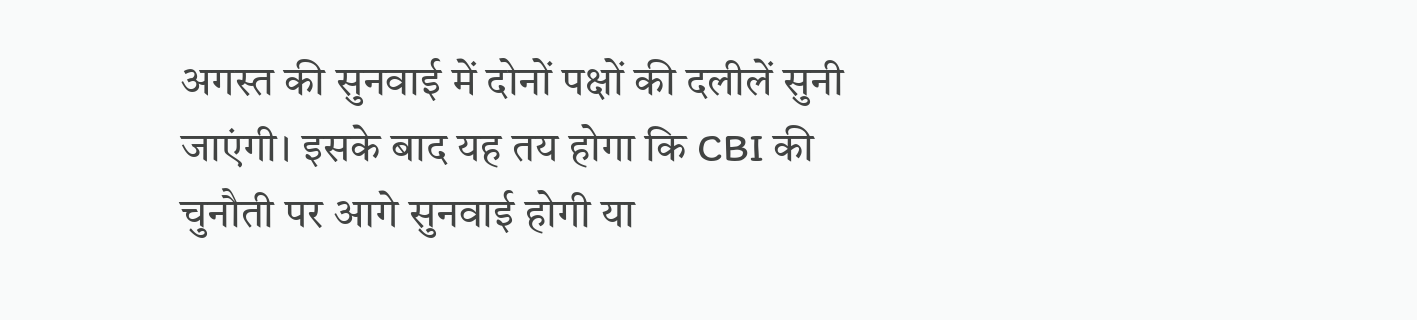अगस्त की सुनवाई में दोनों पक्षों की दलीलें सुनी जाएंगी। इसके बाद यह तय होगा कि CBI की चुनौती पर आगे सुनवाई होगी या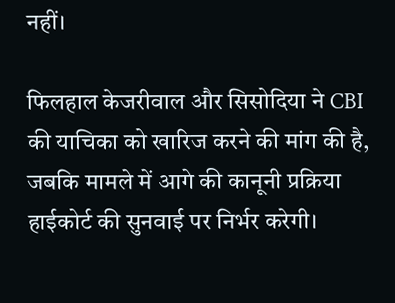नहीं।

फिलहाल केजरीवाल और सिसोदिया ने CBI की याचिका को खारिज करने की मांग की है, जबकि मामले में आगे की कानूनी प्रक्रिया हाईकोर्ट की सुनवाई पर निर्भर करेगी।